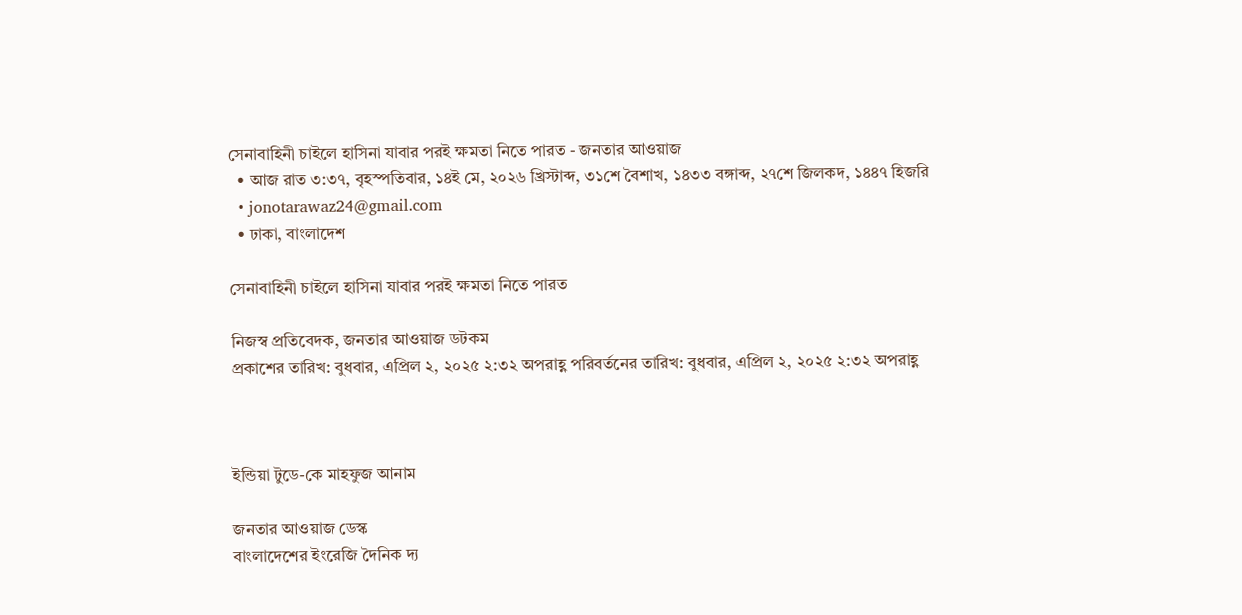সেনাবাহিনী চাইলে হাসিনা যাবার পরই ক্ষমতা নিতে পারত - জনতার আওয়াজ
  • আজ রাত ৩:৩৭, বৃহস্পতিবার, ১৪ই মে, ২০২৬ খ্রিস্টাব্দ, ৩১শে বৈশাখ, ১৪৩৩ বঙ্গাব্দ, ২৭শে জিলকদ, ১৪৪৭ হিজরি
  • jonotarawaz24@gmail.com
  • ঢাকা, বাংলাদেশ

সেনাবাহিনী চাইলে হাসিনা যাবার পরই ক্ষমতা নিতে পারত

নিজস্ব প্রতিবেদক, জনতার আওয়াজ ডটকম
প্রকাশের তারিখ: বুধবার, এপ্রিল ২, ২০২৫ ২:৩২ অপরাহ্ণ পরিবর্তনের তারিখ: বুধবার, এপ্রিল ২, ২০২৫ ২:৩২ অপরাহ্ণ



ইন্ডিয়া টুডে-কে মাহফুজ আনাম

জনতার আওয়াজ ডেস্ক
বাংলাদেশের ইংরেজি দৈনিক দ্য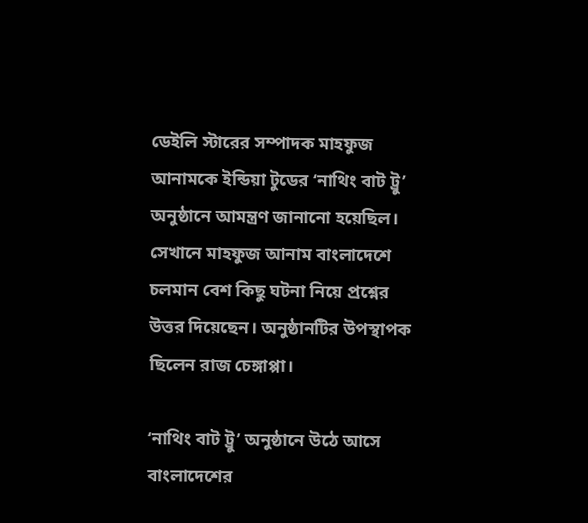ডেইলি স্টারের সম্পাদক মাহফুজ আনামকে ইন্ডিয়া টুডের ‘নাথিং বাট ট্রু’ অনুষ্ঠানে আমন্ত্রণ জানানো হয়েছিল। সেখানে মাহফুজ আনাম বাংলাদেশে চলমান বেশ কিছু ঘটনা নিয়ে প্রশ্নের উত্তর দিয়েছেন। অনুষ্ঠানটির উপস্থাপক ছিলেন রাজ চেঙ্গাপ্পা।

‘নাথিং বাট ট্রু’ অনুষ্ঠানে উঠে আসে বাংলাদেশের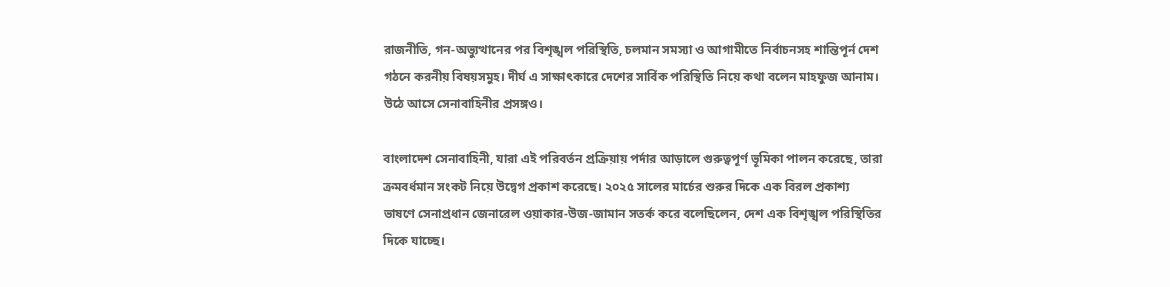রাজনীতি, গন-অভ্যুত্থানের পর বিশৃঙ্খল পরিস্থিতি, চলমান সমস্যা ও আগামীতে নির্বাচনসহ শান্তিপূর্ন দেশ গঠনে করনীয় বিষয়সমুহ। দীর্ঘ এ সাক্ষাৎকারে দেশের সার্বিক পরিস্থিতি নিয়ে কথা বলেন মাহফুজ আনাম। উঠে আসে সেনাবাহিনীর প্রসঙ্গও।

বাংলাদেশ সেনাবাহিনী, যারা এই পরিবর্তন প্রক্রিয়ায় পর্দার আড়ালে গুরুত্বপূর্ণ ভূমিকা পালন করেছে, তারা ক্রমবর্ধমান সংকট নিয়ে উদ্বেগ প্রকাশ করেছে। ২০২৫ সালের মার্চের শুরুর দিকে এক বিরল প্রকাশ্য ভাষণে সেনাপ্রধান জেনারেল ওয়াকার-উজ-জামান সতর্ক করে বলেছিলেন, দেশ এক বিশৃঙ্খল পরিস্থিতির দিকে যাচ্ছে।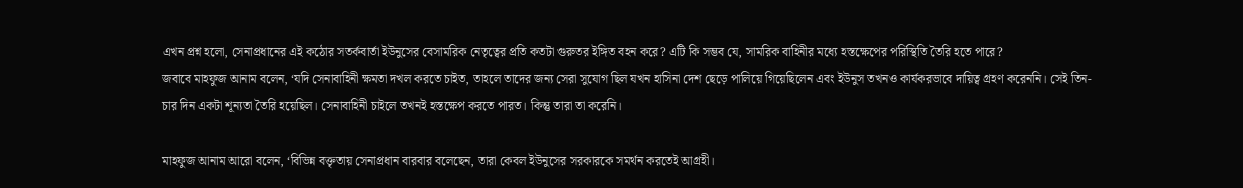এখন প্রশ্ন হলো, সেনাপ্রধানের এই কঠোর সতর্কবার্তা ইউনুসের বেসামরিক নেতৃত্বের প্রতি কতটা গুরুতর ইঙ্গিত বহন করে? এটি কি সম্ভব যে, সামরিক বাহিনীর মধ্যে হস্তক্ষেপের পরিস্থিতি তৈরি হতে পারে?
জবাবে মাহফুজ আনাম বলেন, ‘যদি সেনাবাহিনী ক্ষমতা দখল করতে চাইত, তাহলে তাদের জন্য সেরা সুযোগ ছিল যখন হাসিনা দেশ ছেড়ে পালিয়ে গিয়েছিলেন এবং ইউনুস তখনও কার্যকরভাবে দায়িত্ব গ্রহণ করেননি। সেই তিন-চার দিন একটা শূন্যতা তৈরি হয়েছিল। সেনাবাহিনী চাইলে তখনই হস্তক্ষেপ করতে পারত। কিন্তু তারা তা করেনি।

মাহফুজ আনাম আরো বলেন, ‘বিভিন্ন বক্তৃতায় সেনাপ্রধান বারবার বলেছেন, তারা কেবল ইউনুসের সরকারকে সমর্থন করতেই আগ্রহী।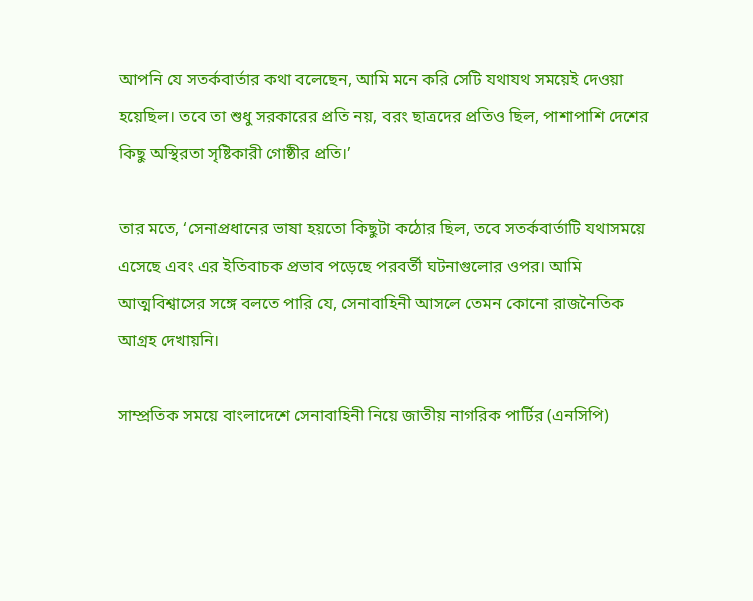আপনি যে সতর্কবার্তার কথা বলেছেন, আমি মনে করি সেটি যথাযথ সময়েই দেওয়া হয়েছিল। তবে তা শুধু সরকারের প্রতি নয়, বরং ছাত্রদের প্রতিও ছিল, পাশাপাশি দেশের কিছু অস্থিরতা সৃষ্টিকারী গোষ্ঠীর প্রতি।’

তার মতে, ‘সেনাপ্রধানের ভাষা হয়তো কিছুটা কঠোর ছিল, তবে সতর্কবার্তাটি যথাসময়ে এসেছে এবং এর ইতিবাচক প্রভাব পড়েছে পরবর্তী ঘটনাগুলোর ওপর। আমি আত্মবিশ্বাসের সঙ্গে বলতে পারি যে, সেনাবাহিনী আসলে তেমন কোনো রাজনৈতিক আগ্রহ দেখায়নি।

সাম্প্রতিক সময়ে বাংলাদেশে সেনাবাহিনী নিয়ে জাতীয় নাগরিক পার্টির (এনসিপি)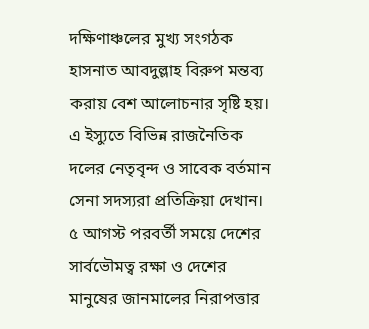দক্ষিণাঞ্চলের মুখ্য সংগঠক হাসনাত আবদুল্লাহ বিরুপ মন্তব্য করায় বেশ আলোচনার সৃষ্টি হয়। এ ইস্যুতে বিভিন্ন রাজনৈতিক দলের নেতৃবৃন্দ ও সাবেক বর্তমান সেনা সদস্যরা প্রতিক্রিয়া দেখান। ৫ আগস্ট পরবর্তী সময়ে দেশের সার্বভৌমত্ব রক্ষা ও দেশের মানুষের জানমালের নিরাপত্তার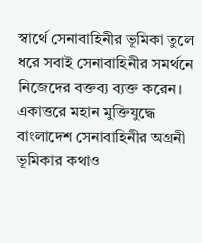স্বার্থে সেনাবাহিনীর ভূমিকা তুলে ধরে সবাই সেনাবাহিনীর সমর্থনে নিজেদের বক্তব্য ব্যক্ত করেন। একাত্তরে মহান মুক্তিযুদ্ধে বাংলাদেশ সেনাবাহিনীর অগ্রনী ভূমিকার কথাও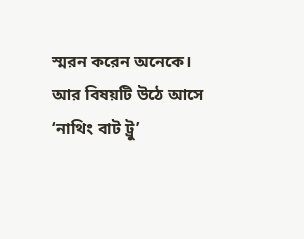স্মরন করেন অনেকে। আর বিষয়টি উঠে আসে ‘নাথিং বাট ট্রু’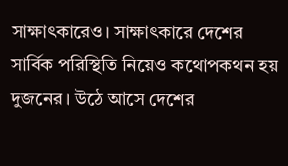সাক্ষাৎকারেও। সাক্ষাৎকারে দেশের সার্বিক পরিস্থিতি নিয়েও কথোপকথন হয় দুজনের। উঠে আসে দেশের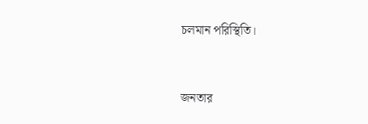চলমান পরিস্থিতি।



জনতার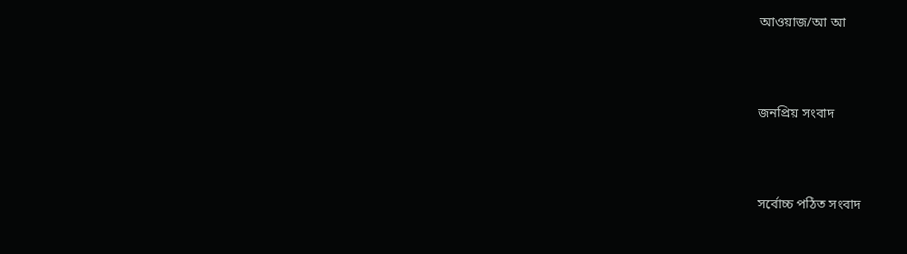আওয়াজ/আ আ



জনপ্রিয় সংবাদ



সর্বোচ্চ পঠিত সংবাদ